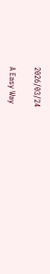2026/03/24

A Easy Way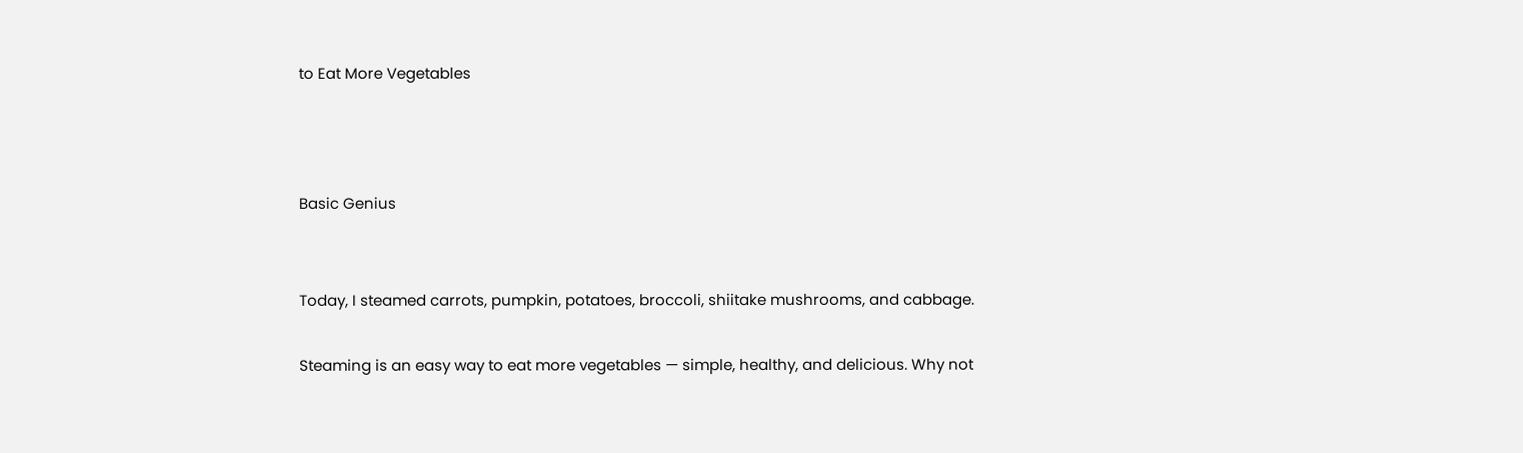to Eat More Vegetables



Basic Genius


Today, I steamed carrots, pumpkin, potatoes, broccoli, shiitake mushrooms, and cabbage.

Steaming is an easy way to eat more vegetables — simple, healthy, and delicious. Why not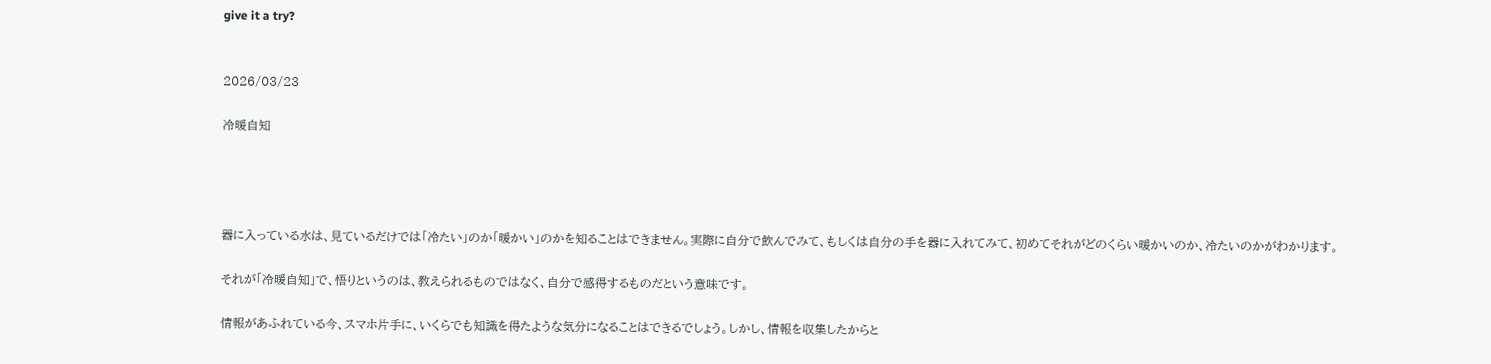give it a try?


2026/03/23

冷暖自知




器に入っている水は、見ているだけでは「冷たい」のか「暖かい」のかを知ることはできません。実際に自分で飲んでみて、もしくは自分の手を器に入れてみて、初めてそれがどのくらい暖かいのか、冷たいのかがわかります。

それが「冷暖自知」で、悟りというのは、教えられるものではなく、自分で感得するものだという意味です。

情報があふれている今、スマホ片手に、いくらでも知識を得たような気分になることはできるでしょう。しかし、情報を収集したからと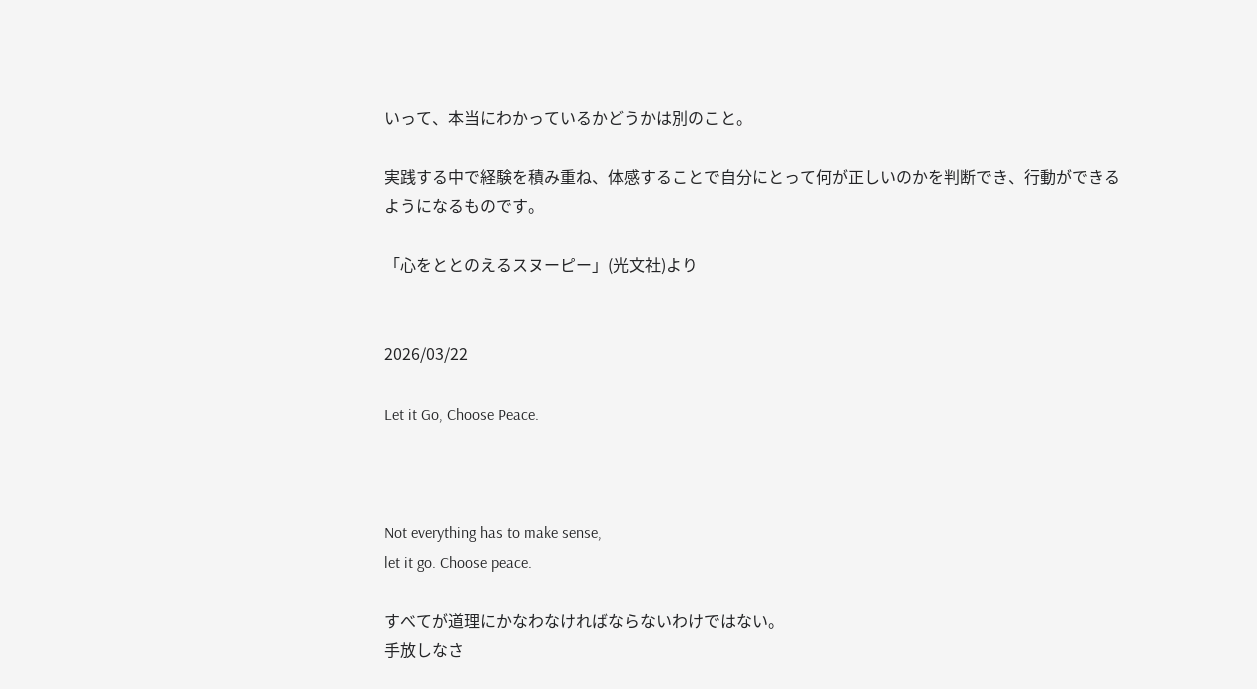いって、本当にわかっているかどうかは別のこと。

実践する中で経験を積み重ね、体感することで自分にとって何が正しいのかを判断でき、行動ができるようになるものです。

「心をととのえるスヌーピー」(光文社)より


2026/03/22

Let it Go, Choose Peace.



Not everything has to make sense,
let it go. Choose peace.

すべてが道理にかなわなければならないわけではない。
手放しなさ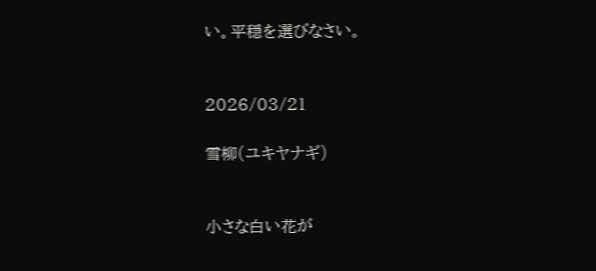い。平穏を選びなさい。


2026/03/21

雪柳(ユキヤナギ)


小さな白い花が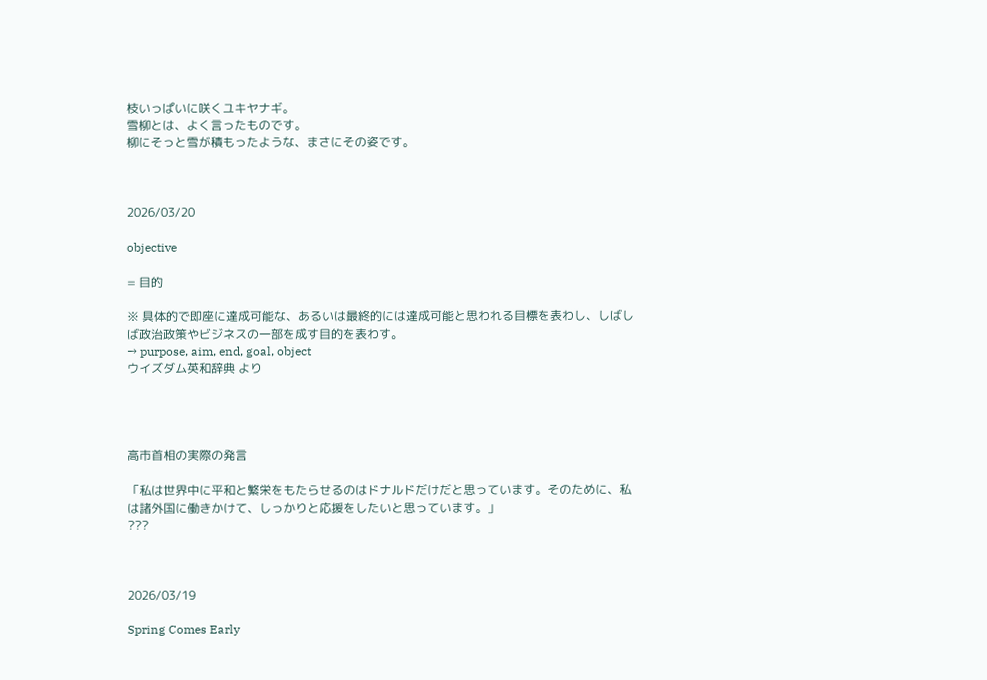枝いっぱいに咲くユキヤナギ。
雪柳とは、よく言ったものです。
柳にそっと雪が積もったような、まさにその姿です。



2026/03/20

objective

= 目的

※ 具体的で即座に達成可能な、あるいは最終的には達成可能と思われる目標を表わし、しばしば政治政策やビジネスの一部を成す目的を表わす。
→ purpose, aim, end, goal, object
ウイズダム英和辞典 より




高市首相の実際の発言

「私は世界中に平和と繁栄をもたらせるのはドナルドだけだと思っています。そのために、私は諸外国に働きかけて、しっかりと応援をしたいと思っています。」
???



2026/03/19

Spring Comes Early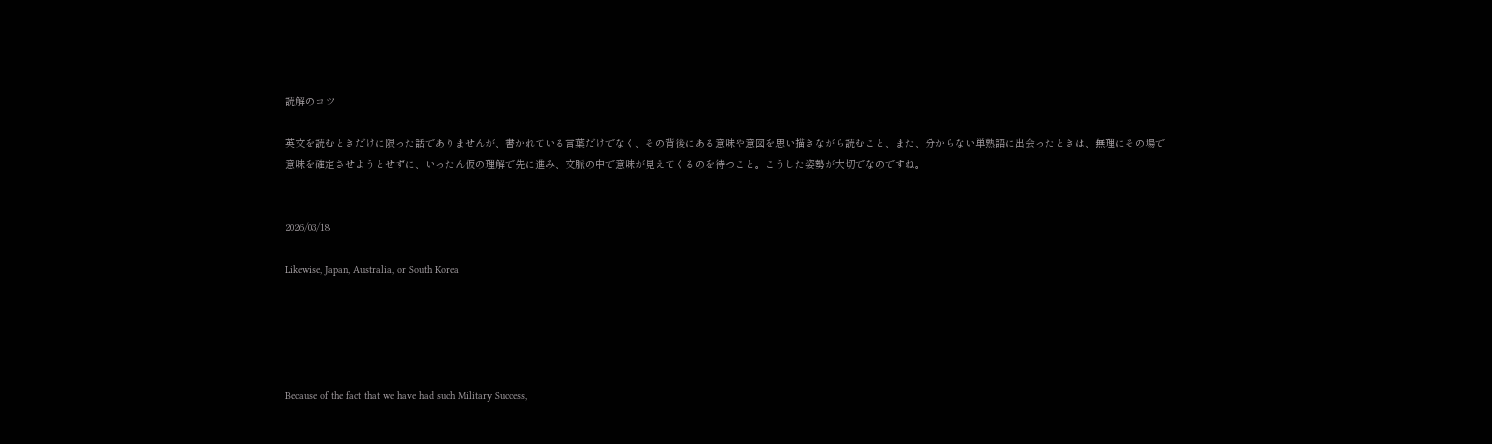読解のコツ

英文を読むときだけに限った話でありませんが、書かれている言葉だけでなく、その背後にある意味や意図を思い描きながら読むこと、また、分からない単熟語に出会ったときは、無理にその場で意味を確定させようとせずに、いったん仮の理解で先に進み、文脈の中で意味が見えてくるのを待つこと。こうした姿勢が大切でなのですね。


2026/03/18

Likewise, Japan, Australia, or South Korea





Because of the fact that we have had such Military Success,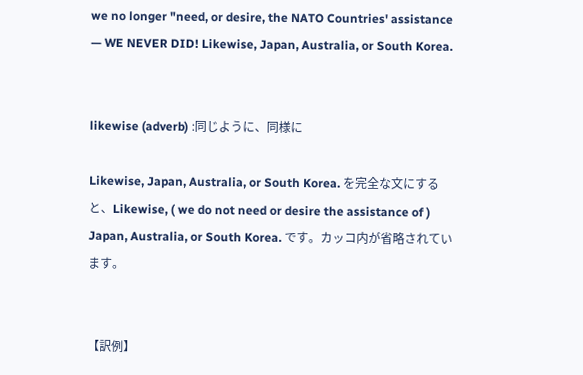we no longer "need, or desire, the NATO Countries' assistance — WE NEVER DID! Likewise, Japan, Australia, or South Korea.


likewise (adverb) :同じように、同様に

Likewise, Japan, Australia, or South Korea. を完全な文にすると、Likewise, ( we do not need or desire the assistance of ) Japan, Australia, or South Korea. です。カッコ内が省略されています。


【訳例】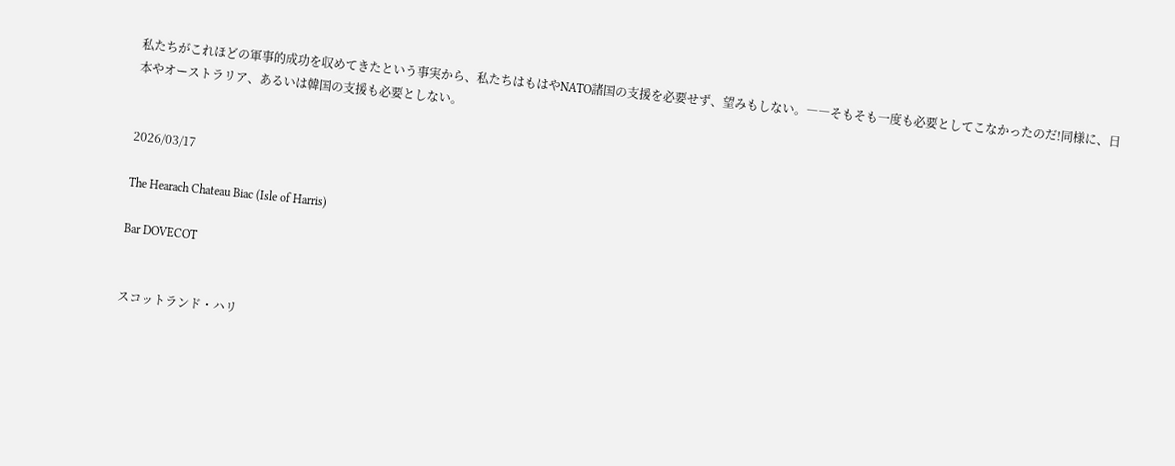私たちがこれほどの軍事的成功を収めてきたという事実から、私たちはもはやNATO諸国の支援を必要せず、望みもしない。――そもそも一度も必要としてこなかったのだ!同様に、日本やオーストラリア、あるいは韓国の支援も必要としない。


2026/03/17

The Hearach Chateau Biac (Isle of Harris)

Bar DOVECOT


スコットランド・ハリ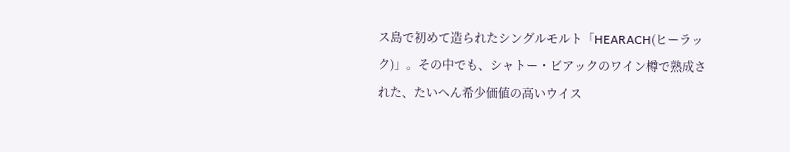ス島で初めて造られたシングルモルト「HEARACH(ヒーラック)」。その中でも、シャトー・ビアックのワイン樽で熟成された、たいへん希少価値の高いウイス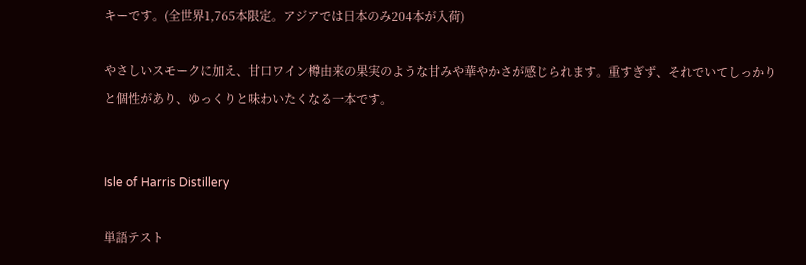キーです。(全世界1,765本限定。アジアでは日本のみ204本が入荷)

やさしいスモークに加え、甘口ワイン樽由来の果実のような甘みや華やかさが感じられます。重すぎず、それでいてしっかりと個性があり、ゆっくりと味わいたくなる一本です。


Isle of Harris Distillery

単語テスト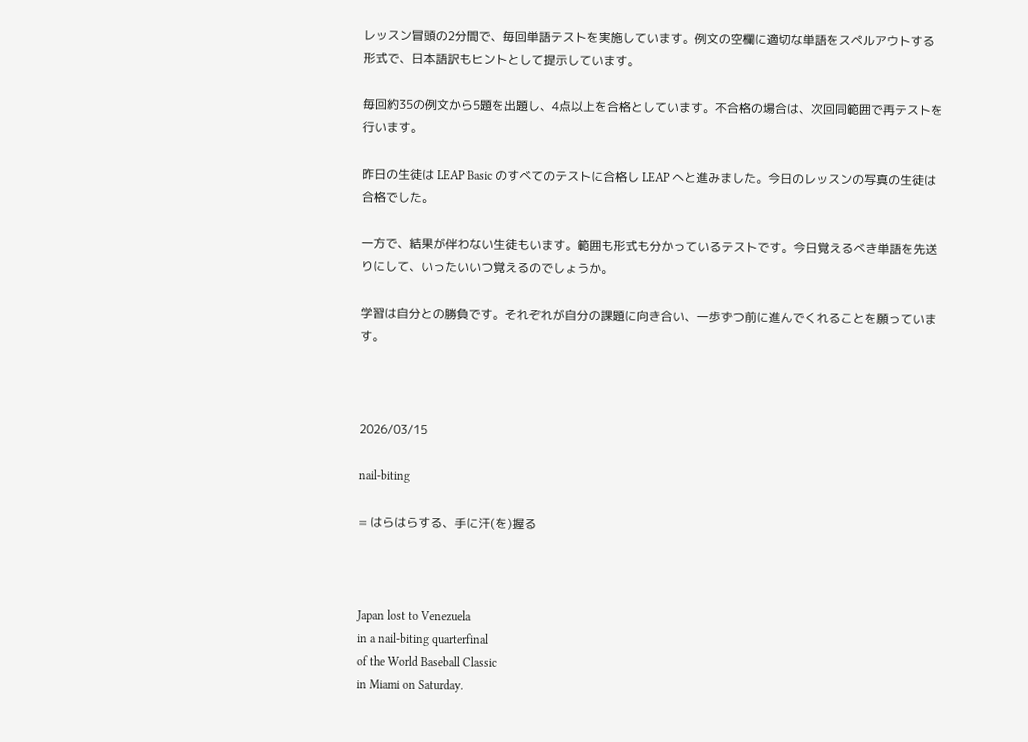レッスン冒頭の2分間で、毎回単語テストを実施しています。例文の空欄に適切な単語をスペルアウトする形式で、日本語訳もヒントとして提示しています。

毎回約35の例文から5題を出題し、4点以上を合格としています。不合格の場合は、次回同範囲で再テストを行います。

昨日の生徒は LEAP Basic のすべてのテストに合格し LEAP へと進みました。今日のレッスンの写真の生徒は合格でした。

一方で、結果が伴わない生徒もいます。範囲も形式も分かっているテストです。今日覚えるべき単語を先送りにして、いったいいつ覚えるのでしょうか。

学習は自分との勝負です。それぞれが自分の課題に向き合い、一歩ずつ前に進んでくれることを願っています。



2026/03/15

nail-biting

= はらはらする、手に汗(を)握る



Japan lost to Venezuela
in a nail-biting quarterfinal
of the World Baseball Classic
in Miami on Saturday.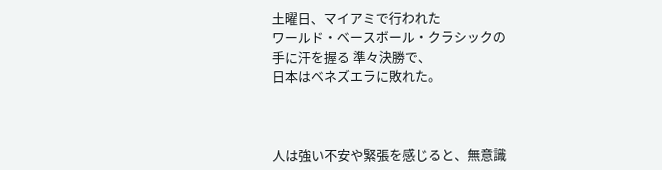土曜日、マイアミで行われた
ワールド・ベースボール・クラシックの
手に汗を握る 準々決勝で、
日本はベネズエラに敗れた。



人は強い不安や緊張を感じると、無意識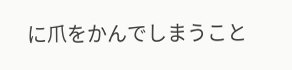に爪をかんでしまうこと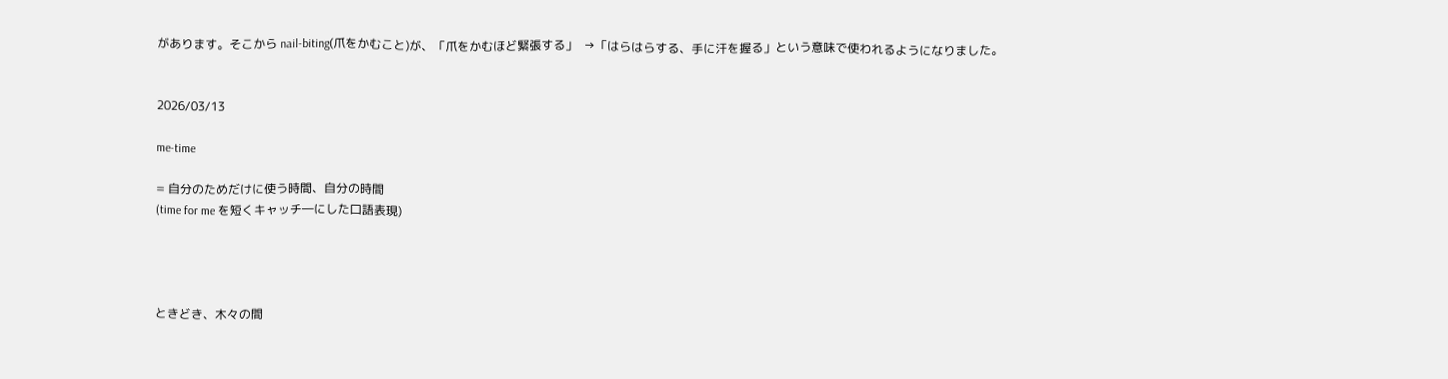があります。そこから nail-biting(爪をかむこと)が、「爪をかむほど緊張する」  →「はらはらする、手に汗を握る」という意味で使われるようになりました。


2026/03/13

me-time

= 自分のためだけに使う時間、自分の時間
(time for me を短くキャッチ―にした口語表現)




ときどき、木々の間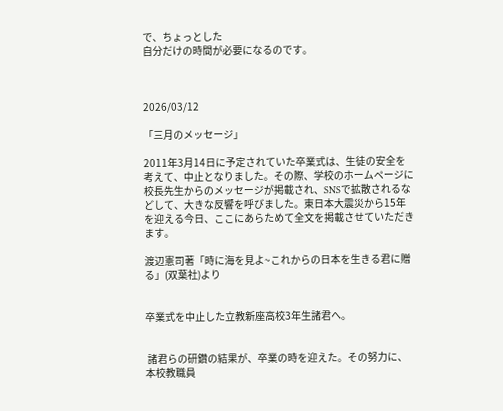で、ちょっとした
自分だけの時間が必要になるのです。



2026/03/12

「三月のメッセージ」

2011年3月14日に予定されていた卒業式は、生徒の安全を考えて、中止となりました。その際、学校のホームページに校長先生からのメッセージが掲載され、SNSで拡散されるなどして、大きな反響を呼びました。東日本大震災から15年を迎える今日、ここにあらためて全文を掲載させていただきます。

渡辺憲司著「時に海を見よ~これからの日本を生きる君に贈る」(双葉社)より


卒業式を中止した立教新座高校3年生諸君へ。


 諸君らの研鑽の結果が、卒業の時を迎えた。その努力に、本校教職員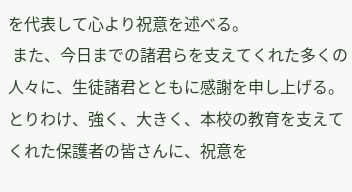を代表して心より祝意を述べる。
 また、今日までの諸君らを支えてくれた多くの人々に、生徒諸君とともに感謝を申し上げる。とりわけ、強く、大きく、本校の教育を支えてくれた保護者の皆さんに、祝意を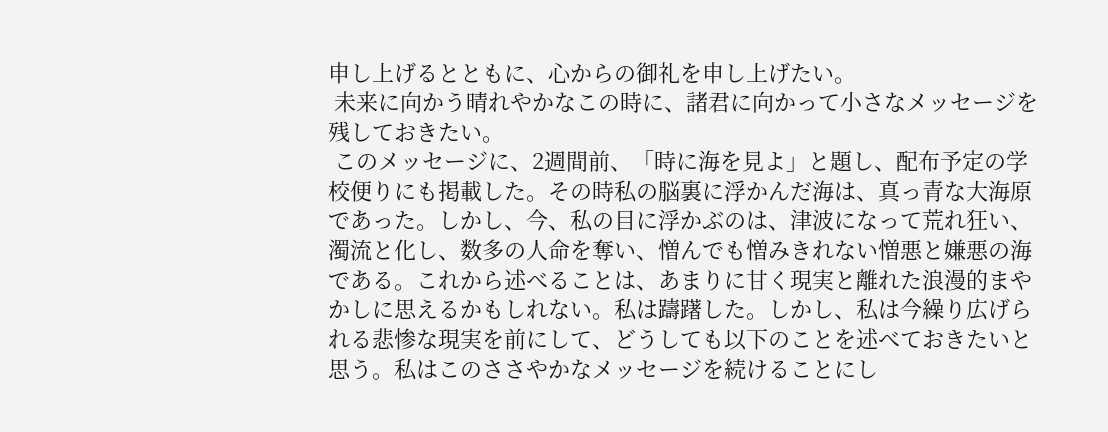申し上げるとともに、心からの御礼を申し上げたい。
 未来に向かう晴れやかなこの時に、諸君に向かって小さなメッセージを残しておきたい。
 このメッセージに、2週間前、「時に海を見よ」と題し、配布予定の学校便りにも掲載した。その時私の脳裏に浮かんだ海は、真っ青な大海原であった。しかし、今、私の目に浮かぶのは、津波になって荒れ狂い、濁流と化し、数多の人命を奪い、憎んでも憎みきれない憎悪と嫌悪の海である。これから述べることは、あまりに甘く現実と離れた浪漫的まやかしに思えるかもしれない。私は躊躇した。しかし、私は今繰り広げられる悲惨な現実を前にして、どうしても以下のことを述べておきたいと思う。私はこのささやかなメッセージを続けることにし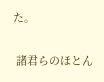た。

 諸君らのほとん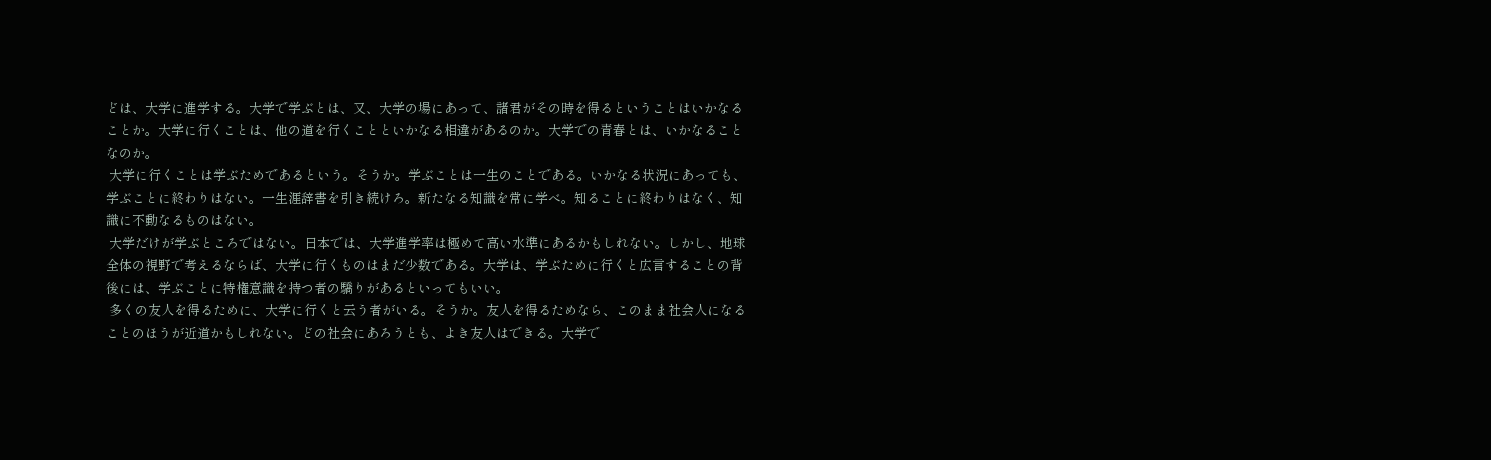どは、大学に進学する。大学で学ぶとは、又、大学の場にあって、諸君がその時を得るということはいかなることか。大学に行くことは、他の道を行くことといかなる相違があるのか。大学での青春とは、いかなることなのか。
 大学に行くことは学ぶためであるという。そうか。学ぶことは一生のことである。いかなる状況にあっても、学ぶことに終わりはない。一生涯辞書を引き続けろ。新たなる知識を常に学べ。知ることに終わりはなく、知識に不動なるものはない。
 大学だけが学ぶところではない。日本では、大学進学率は極めて高い水準にあるかもしれない。しかし、地球全体の視野で考えるならば、大学に行くものはまだ少数である。大学は、学ぶために行くと広言することの背後には、学ぶことに特権意識を持つ者の驕りがあるといってもいい。
 多くの友人を得るために、大学に行くと云う者がいる。そうか。友人を得るためなら、このまま社会人になることのほうが近道かもしれない。どの社会にあろうとも、よき友人はできる。大学で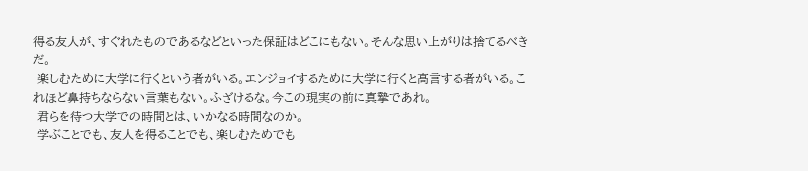得る友人が、すぐれたものであるなどといった保証はどこにもない。そんな思い上がりは捨てるべきだ。
 楽しむために大学に行くという者がいる。エンジョイするために大学に行くと高言する者がいる。これほど鼻持ちならない言葉もない。ふざけるな。今この現実の前に真摯であれ。
 君らを待つ大学での時間とは、いかなる時間なのか。
 学ぶことでも、友人を得ることでも、楽しむためでも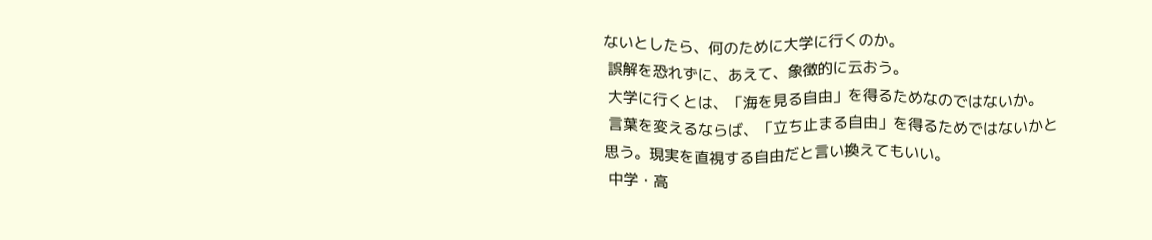ないとしたら、何のために大学に行くのか。
 誤解を恐れずに、あえて、象徴的に云おう。
 大学に行くとは、「海を見る自由」を得るためなのではないか。
 言葉を変えるならば、「立ち止まる自由」を得るためではないかと思う。現実を直視する自由だと言い換えてもいい。
 中学・高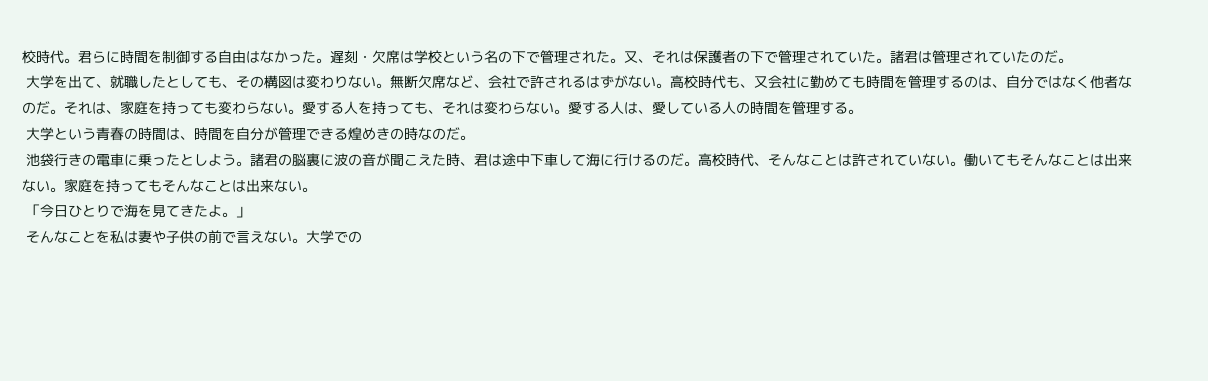校時代。君らに時間を制御する自由はなかった。遅刻・欠席は学校という名の下で管理された。又、それは保護者の下で管理されていた。諸君は管理されていたのだ。
 大学を出て、就職したとしても、その構図は変わりない。無断欠席など、会社で許されるはずがない。高校時代も、又会社に勤めても時間を管理するのは、自分ではなく他者なのだ。それは、家庭を持っても変わらない。愛する人を持っても、それは変わらない。愛する人は、愛している人の時間を管理する。
 大学という青春の時間は、時間を自分が管理できる煌めきの時なのだ。
 池袋行きの電車に乗ったとしよう。諸君の脳裏に波の音が聞こえた時、君は途中下車して海に行けるのだ。高校時代、そんなことは許されていない。働いてもそんなことは出来ない。家庭を持ってもそんなことは出来ない。
 「今日ひとりで海を見てきたよ。」
 そんなことを私は妻や子供の前で言えない。大学での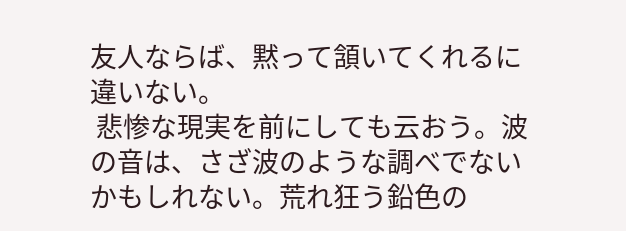友人ならば、黙って頷いてくれるに違いない。
 悲惨な現実を前にしても云おう。波の音は、さざ波のような調べでないかもしれない。荒れ狂う鉛色の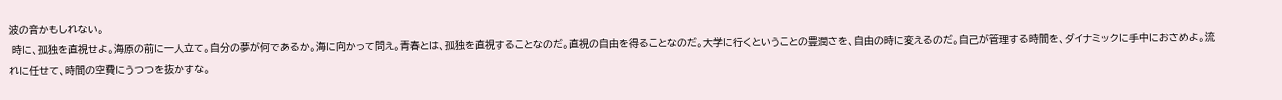波の音かもしれない。
 時に、孤独を直視せよ。海原の前に一人立て。自分の夢が何であるか。海に向かって問え。青春とは、孤独を直視することなのだ。直視の自由を得ることなのだ。大学に行くということの豊潤さを、自由の時に変えるのだ。自己が管理する時間を、ダイナミックに手中におさめよ。流れに任せて、時間の空費にうつつを抜かすな。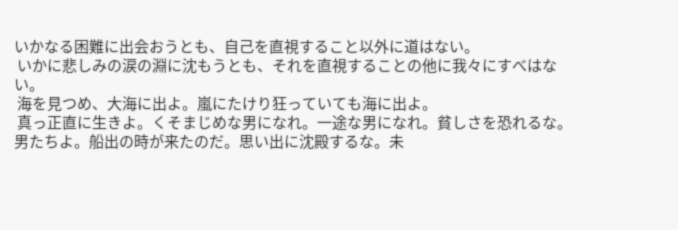いかなる困難に出会おうとも、自己を直視すること以外に道はない。
 いかに悲しみの涙の淵に沈もうとも、それを直視することの他に我々にすべはない。
 海を見つめ、大海に出よ。嵐にたけり狂っていても海に出よ。
 真っ正直に生きよ。くそまじめな男になれ。一途な男になれ。貧しさを恐れるな。男たちよ。船出の時が来たのだ。思い出に沈殿するな。未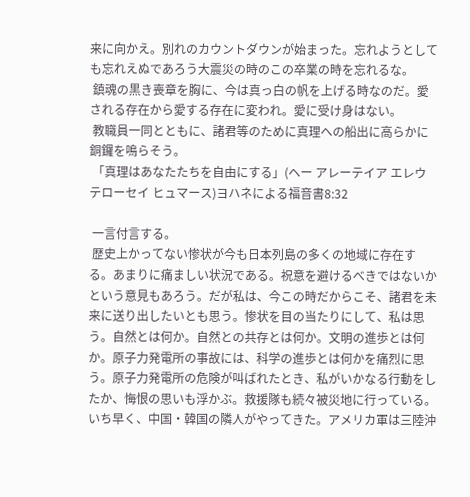来に向かえ。別れのカウントダウンが始まった。忘れようとしても忘れえぬであろう大震災の時のこの卒業の時を忘れるな。
 鎮魂の黒き喪章を胸に、今は真っ白の帆を上げる時なのだ。愛される存在から愛する存在に変われ。愛に受け身はない。
 教職員一同とともに、諸君等のために真理への船出に高らかに銅鑼を鳴らそう。
 「真理はあなたたちを自由にする」(ヘー アレーテイア エレウテローセイ ヒュマース)ヨハネによる福音書8:32

 一言付言する。
 歴史上かってない惨状が今も日本列島の多くの地域に存在する。あまりに痛ましい状況である。祝意を避けるべきではないかという意見もあろう。だが私は、今この時だからこそ、諸君を未来に送り出したいとも思う。惨状を目の当たりにして、私は思う。自然とは何か。自然との共存とは何か。文明の進歩とは何か。原子力発電所の事故には、科学の進歩とは何かを痛烈に思う。原子力発電所の危険が叫ばれたとき、私がいかなる行動をしたか、悔恨の思いも浮かぶ。救援隊も続々被災地に行っている。いち早く、中国・韓国の隣人がやってきた。アメリカ軍は三陸沖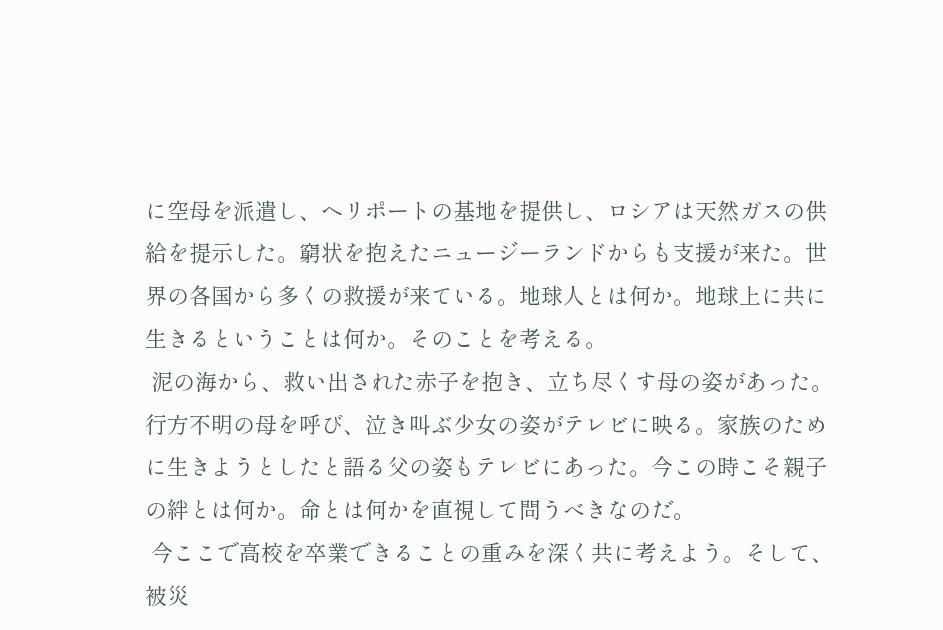に空母を派遣し、ヘリポートの基地を提供し、ロシアは天然ガスの供給を提示した。窮状を抱えたニュージーランドからも支援が来た。世界の各国から多くの救援が来ている。地球人とは何か。地球上に共に生きるということは何か。そのことを考える。
 泥の海から、救い出された赤子を抱き、立ち尽くす母の姿があった。行方不明の母を呼び、泣き叫ぶ少女の姿がテレビに映る。家族のために生きようとしたと語る父の姿もテレビにあった。今この時こそ親子の絆とは何か。命とは何かを直視して問うべきなのだ。
 今ここで高校を卒業できることの重みを深く共に考えよう。そして、被災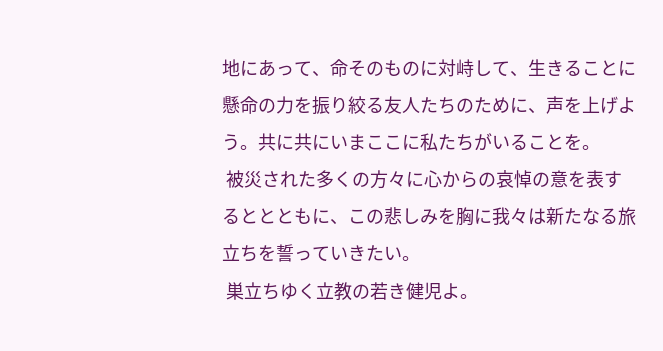地にあって、命そのものに対峙して、生きることに懸命の力を振り絞る友人たちのために、声を上げよう。共に共にいまここに私たちがいることを。
 被災された多くの方々に心からの哀悼の意を表するととともに、この悲しみを胸に我々は新たなる旅立ちを誓っていきたい。
 巣立ちゆく立教の若き健児よ。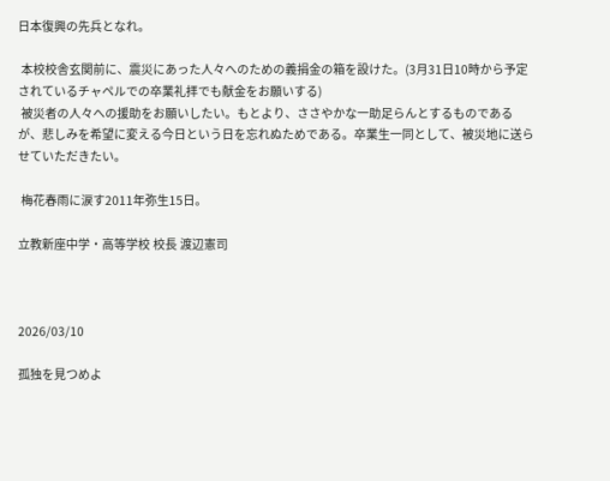日本復興の先兵となれ。

 本校校舎玄関前に、震災にあった人々へのための義捐金の箱を設けた。(3月31日10時から予定されているチャペルでの卒業礼拝でも献金をお願いする)
 被災者の人々への援助をお願いしたい。もとより、ささやかな一助足らんとするものであるが、悲しみを希望に変える今日という日を忘れぬためである。卒業生一同として、被災地に送らせていただきたい。

 梅花春雨に涙す2011年弥生15日。

立教新座中学・高等学校 校長 渡辺憲司



2026/03/10

孤独を見つめよ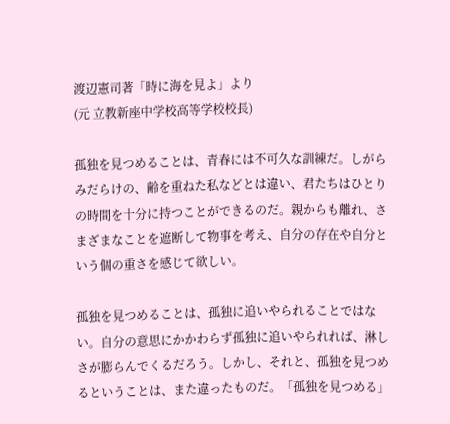渡辺憲司著「時に海を見よ」より
(元 立教新座中学校高等学校校長)

孤独を見つめることは、青春には不可久な訓練だ。しがらみだらけの、齢を重ねた私などとは違い、君たちはひとりの時間を十分に持つことができるのだ。親からも離れ、さまざまなことを遮断して物事を考え、自分の存在や自分という個の重さを感じて欲しい。

孤独を見つめることは、孤独に追いやられることではない。自分の意思にかかわらず孤独に追いやられれば、淋しさが膨らんでくるだろう。しかし、それと、孤独を見つめるということは、また違ったものだ。「孤独を見つめる」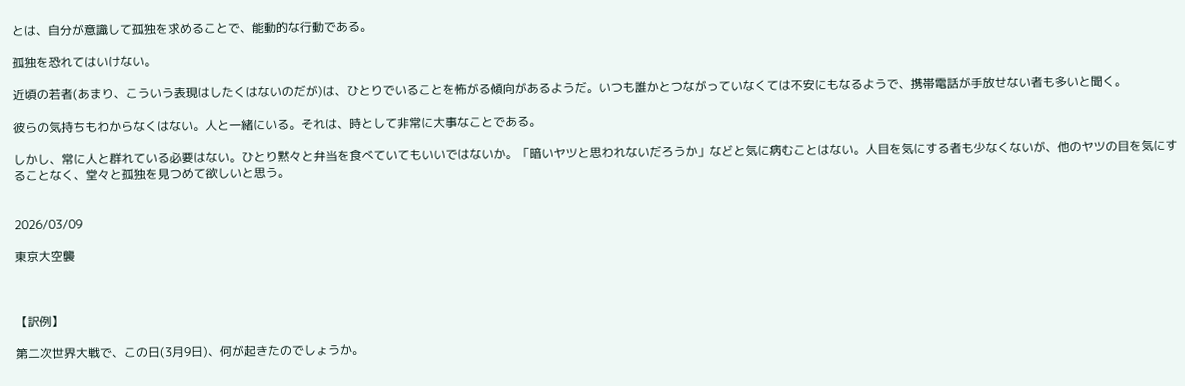とは、自分が意識して孤独を求めることで、能動的な行動である。

孤独を恐れてはいけない。

近頃の若者(あまり、こういう表現はしたくはないのだが)は、ひとりでいることを怖がる傾向があるようだ。いつも誰かとつながっていなくては不安にもなるようで、携帯電話が手放せない者も多いと聞く。

彼らの気持ちもわからなくはない。人と一緒にいる。それは、時として非常に大事なことである。

しかし、常に人と群れている必要はない。ひとり黙々と弁当を食べていてもいいではないか。「暗いヤツと思われないだろうか」などと気に病むことはない。人目を気にする者も少なくないが、他のヤツの目を気にすることなく、堂々と孤独を見つめて欲しいと思う。


2026/03/09

東京大空襲



【訳例】

第二次世界大戦で、この日(3月9日)、何が起きたのでしょうか。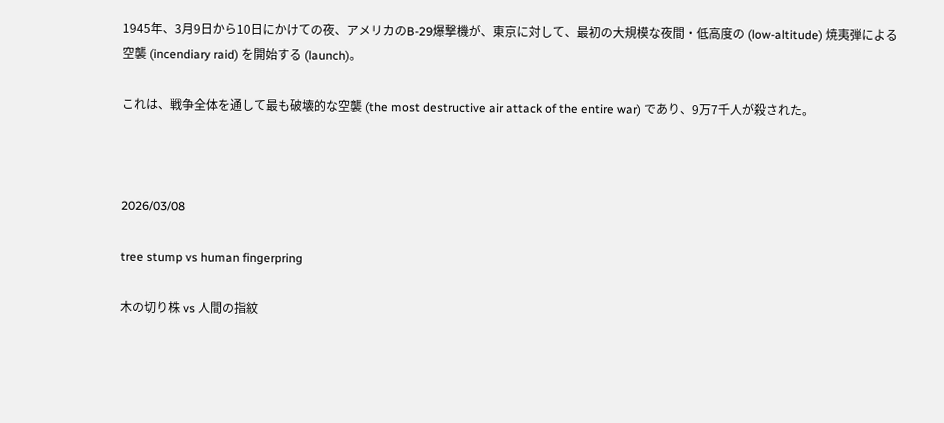1945年、3月9日から10日にかけての夜、アメリカのB-29爆撃機が、東京に対して、最初の大規模な夜間・低高度の (low-altitude) 焼夷弾による空襲 (incendiary raid) を開始する (launch)。

これは、戦争全体を通して最も破壊的な空襲 (the most destructive air attack of the entire war) であり、9万7千人が殺された。



2026/03/08

tree stump vs human fingerpring

木の切り株 vs 人間の指紋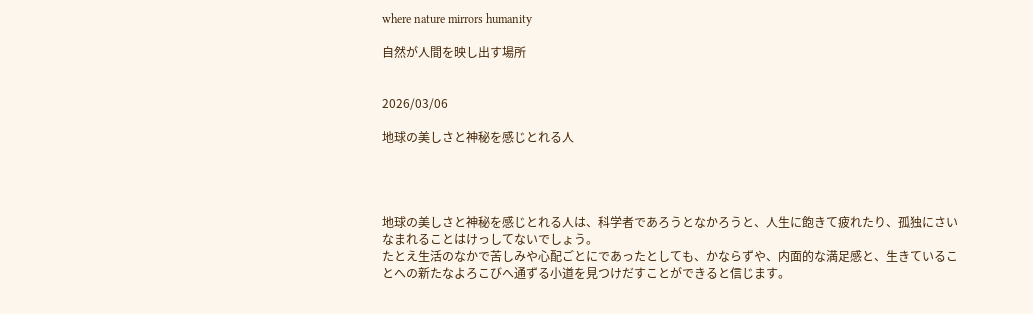where nature mirrors humanity

自然が人間を映し出す場所


2026/03/06

地球の美しさと神秘を感じとれる人




地球の美しさと神秘を感じとれる人は、科学者であろうとなかろうと、人生に飽きて疲れたり、孤独にさいなまれることはけっしてないでしょう。
たとえ生活のなかで苦しみや心配ごとにであったとしても、かならずや、内面的な満足感と、生きていることへの新たなよろこびへ通ずる小道を見つけだすことができると信じます。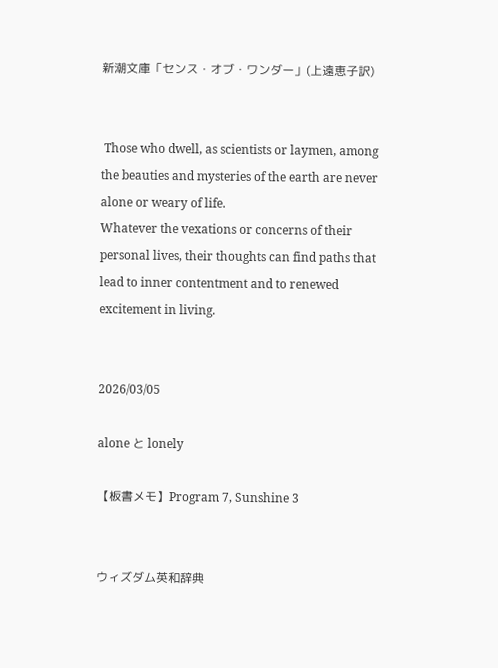新潮文庫「センス・オブ・ワンダー」(上遠恵子訳)


 Those who dwell, as scientists or laymen, among the beauties and mysteries of the earth are never alone or weary of life.
Whatever the vexations or concerns of their personal lives, their thoughts can find paths that lead to inner contentment and to renewed excitement in living.


2026/03/05

alone と lonely

【板書メモ】Program 7, Sunshine 3


ウィズダム英和辞典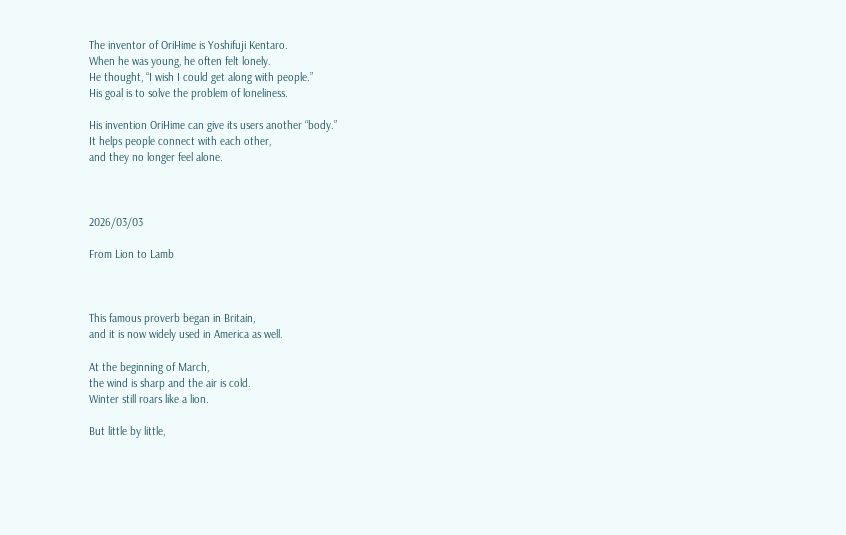The inventor of OriHime is Yoshifuji Kentaro.
When he was young, he often felt lonely.
He thought, “I wish I could get along with people.”
His goal is to solve the problem of loneliness.

His invention OriHime can give its users another “body.”
It helps people connect with each other,
and they no longer feel alone.



2026/03/03

From Lion to Lamb



This famous proverb began in Britain,
and it is now widely used in America as well.

At the beginning of March,
the wind is sharp and the air is cold.
Winter still roars like a lion.

But little by little,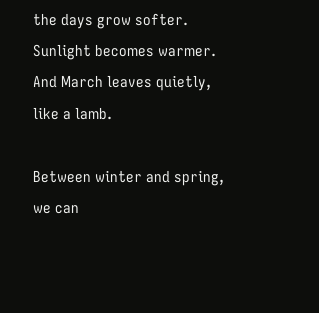the days grow softer.
Sunlight becomes warmer.
And March leaves quietly, like a lamb.

Between winter and spring,
we can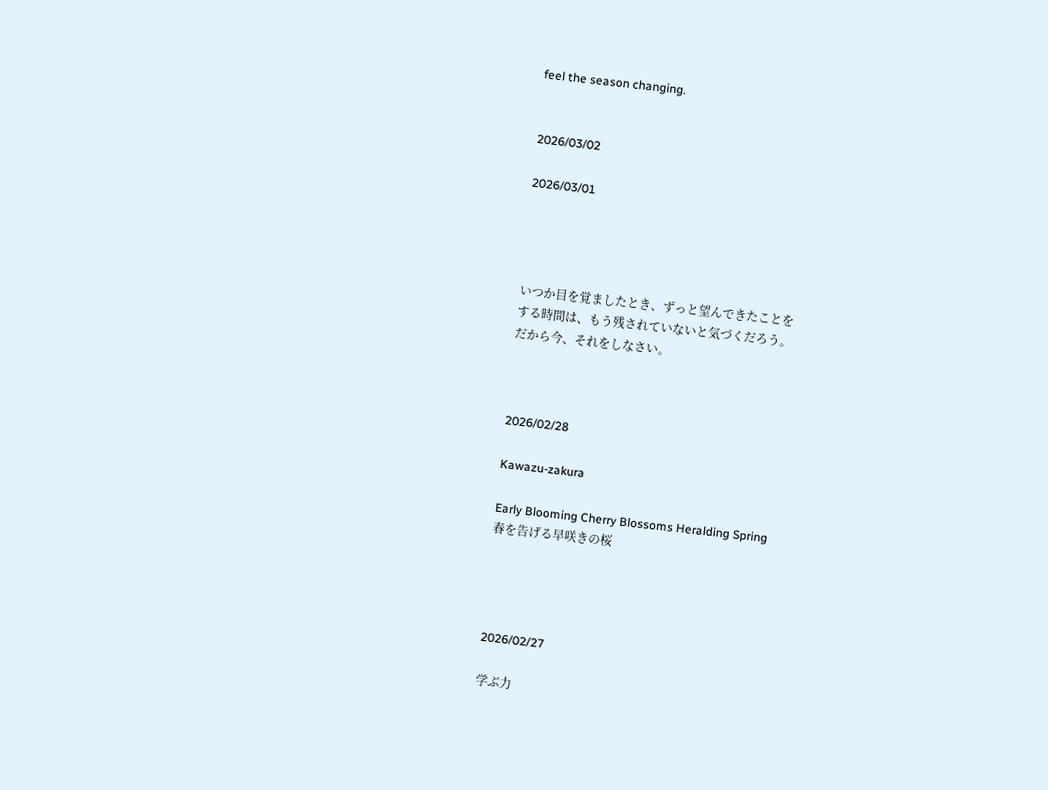feel the season changing.


2026/03/02

2026/03/01




いつか目を覚ましたとき、ずっと望んできたことを
する時間は、もう残されていないと気づくだろう。
だから今、それをしなさい。



2026/02/28

Kawazu-zakura

Early Blooming Cherry Blossoms Heralding Spring
春を告げる早咲きの桜




2026/02/27

学ぶ力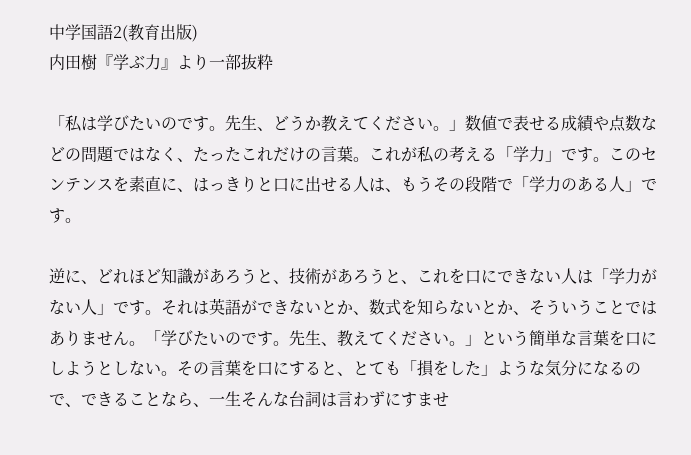中学国語2(教育出版)
内田樹『学ぶ力』より一部抜粋

「私は学びたいのです。先生、どうか教えてください。」数値で表せる成績や点数などの問題ではなく、たったこれだけの言葉。これが私の考える「学力」です。このセンテンスを素直に、はっきりと口に出せる人は、もうその段階で「学力のある人」です。

逆に、どれほど知識があろうと、技術があろうと、これを口にできない人は「学力がない人」です。それは英語ができないとか、数式を知らないとか、そういうことではありません。「学びたいのです。先生、教えてください。」という簡単な言葉を口にしようとしない。その言葉を口にすると、とても「損をした」ような気分になるので、できることなら、一生そんな台詞は言わずにすませ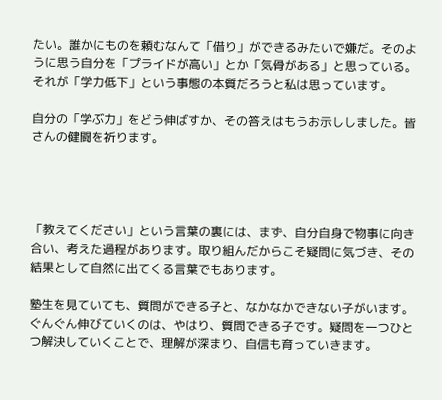たい。誰かにものを頼むなんて「借り」ができるみたいで嫌だ。そのように思う自分を「プライドが高い」とか「気骨がある」と思っている。それが「学力低下」という事態の本質だろうと私は思っています。

自分の「学ぶ力」をどう伸ばすか、その答えはもうお示ししました。皆さんの健闘を祈ります。




「教えてください」という言葉の裏には、まず、自分自身で物事に向き合い、考えた過程があります。取り組んだからこそ疑問に気づき、その結果として自然に出てくる言葉でもあります。

塾生を見ていても、質問ができる子と、なかなかできない子がいます。ぐんぐん伸びていくのは、やはり、質問できる子です。疑問を一つひとつ解決していくことで、理解が深まり、自信も育っていきます。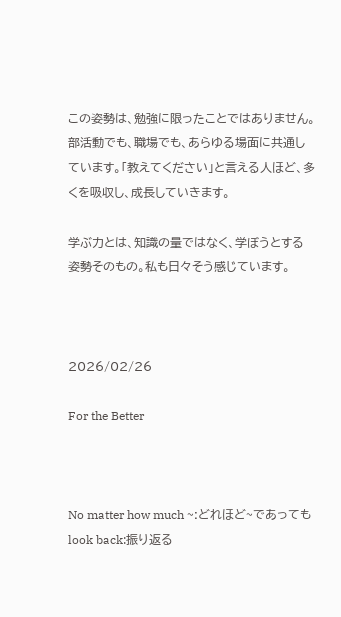この姿勢は、勉強に限ったことではありません。部活動でも、職場でも、あらゆる場面に共通しています。「教えてください」と言える人ほど、多くを吸収し、成長していきます。

学ぶ力とは、知識の量ではなく、学ぼうとする姿勢そのもの。私も日々そう感じています。



2026/02/26

For the Better



No matter how much ~:どれほど~であっても
look back:振り返る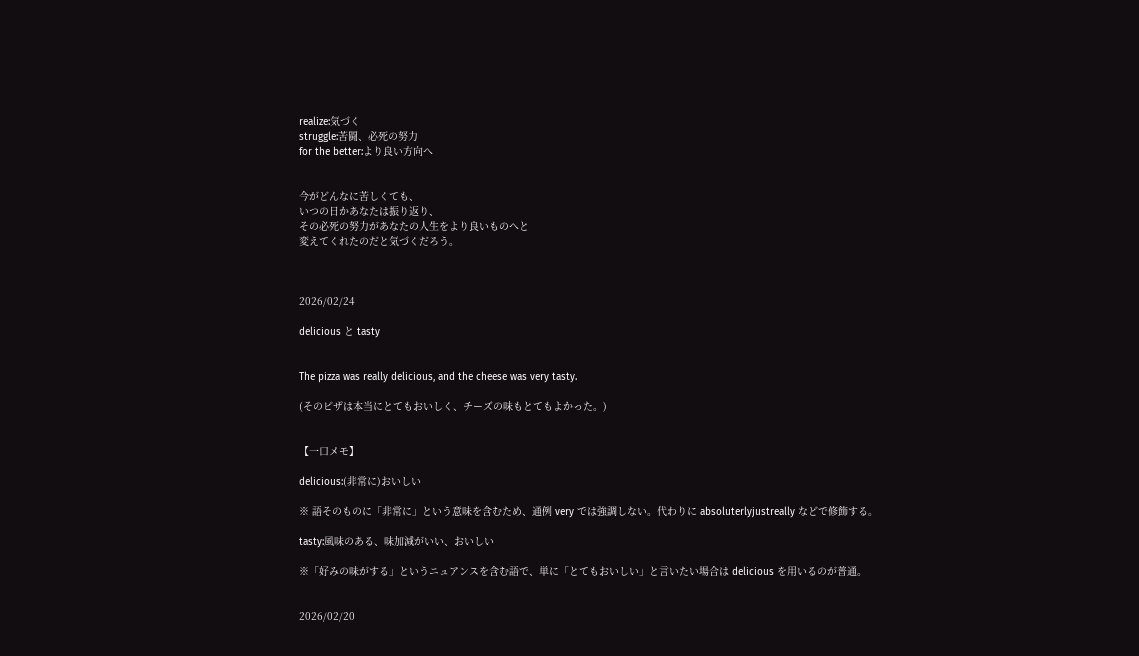realize:気づく
struggle:苦闘、必死の努力
for the better:より良い方向へ


今がどんなに苦しくても、
いつの日かあなたは振り返り、
その必死の努力があなたの人生をより良いものへと
変えてくれたのだと気づくだろう。



2026/02/24

delicious と tasty


The pizza was really delicious, and the cheese was very tasty.

(そのピザは本当にとてもおいしく、チーズの味もとてもよかった。)


【一口メモ】

delicious:(非常に)おいしい

※ 語そのものに「非常に」という意味を含むため、通例 very では強調しない。代わりに absoluterlyjustreally などで修飾する。

tasty:風味のある、味加減がいい、おいしい

※「好みの味がする」というニュアンスを含む語で、単に「とてもおいしい」と言いたい場合は delicious を用いるのが普通。


2026/02/20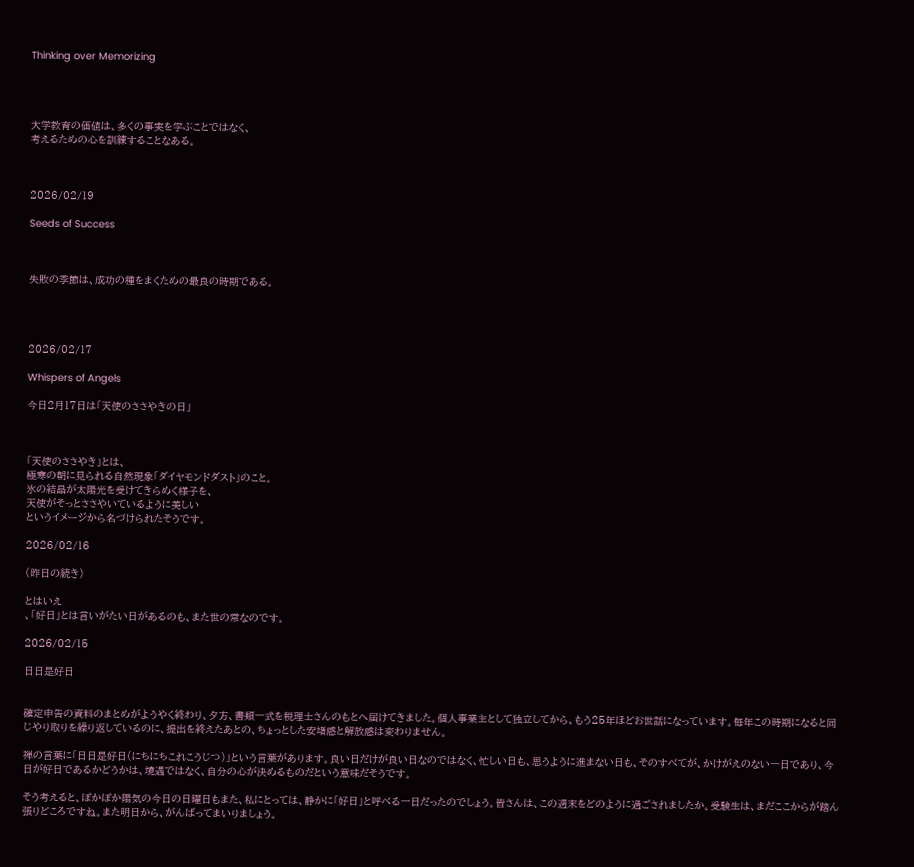Thinking over Memorizing




大学教育の価値は、多くの事実を学ぶことではなく、
考えるための心を訓練することなある。



2026/02/19

Seeds of Success



失敗の季節は、成功の種をまくための最良の時期である。




2026/02/17

Whispers of Angels

今日2月17日は「天使のささやきの日」



「天使のささやき」とは、
極寒の朝に見られる自然現象「ダイヤモンドダスト」のこと。
氷の結晶が太陽光を受けてきらめく様子を、
天使がそっとささやいているように美しい
というイメージから名づけられたそうです。

2026/02/16

(昨日の続き)

とはいえ
、「好日」とは言いがたい日があるのも、また世の常なのです。

2026/02/15

日日是好日


確定申告の資料のまとめがようやく終わり、夕方、書類一式を税理士さんのもとへ届けてきました。個人事業主として独立してから、もう25年ほどお世話になっています。毎年この時期になると同じやり取りを繰り返しているのに、提出を終えたあとの、ちょっとした安堵感と解放感は変わりません。

禅の言葉に「日日是好日(にちにちこれこうじつ)」という言葉があります。良い日だけが良い日なのではなく、忙しい日も、思うように進まない日も、そのすべてが、かけがえのない一日であり、今日が好日であるかどうかは、境遇ではなく、自分の心が決めるものだという意味だそうです。

そう考えると、ぽかぽか陽気の今日の日曜日もまた、私にとっては、静かに「好日」と呼べる一日だったのでしょう。皆さんは、この週末をどのように過ごされましたか。受験生は、まだここからが踏ん張りどころですね。また明日から、がんばってまいりましょう。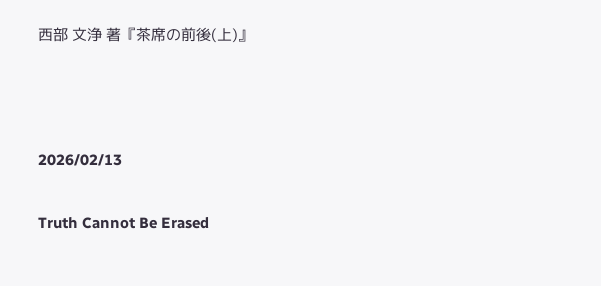西部 文浄 著『茶席の前後(上)』



2026/02/13

Truth Cannot Be Erased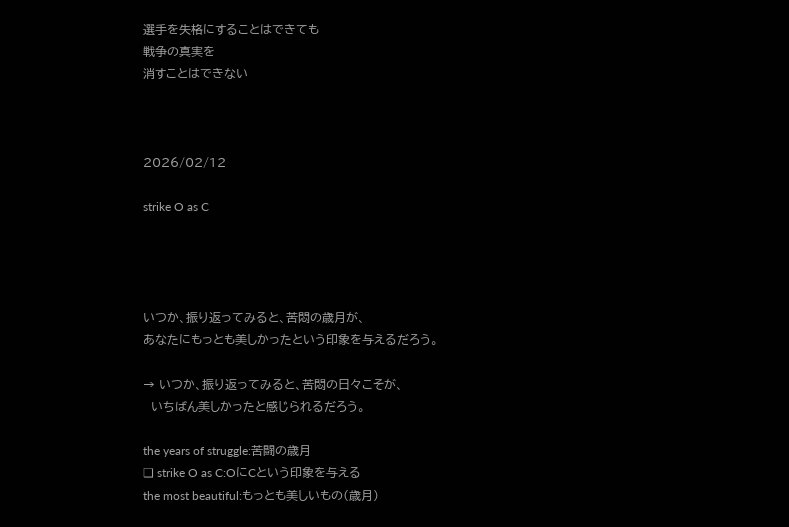選手を失格にすることはできても
戦争の真実を
消すことはできない



2026/02/12

strike O as C




いつか、振り返ってみると、苦悶の歳月が、
あなたにもっとも美しかったという印象を与えるだろう。

→ いつか、振り返ってみると、苦悶の日々こそが、
  いちばん美しかったと感じられるだろう。

the years of struggle:苦闘の歳月
❑ strike O as C:OにCという印象を与える
the most beautiful:もっとも美しいもの(歳月)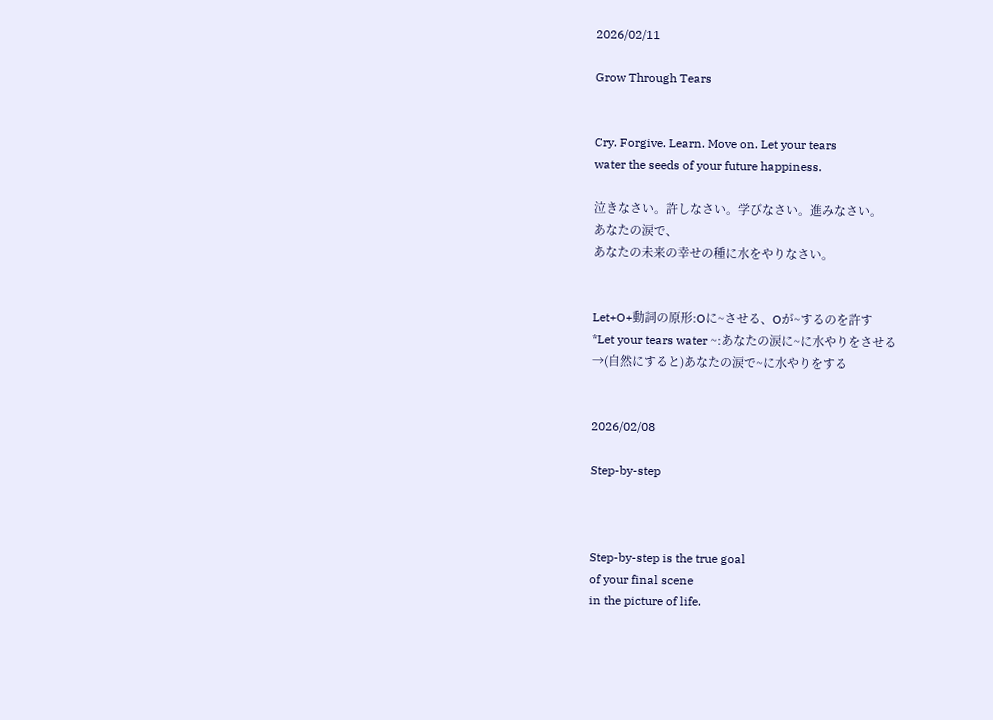2026/02/11

Grow Through Tears


Cry. Forgive. Learn. Move on. Let your tears
water the seeds of your future happiness.

泣きなさい。許しなさい。学びなさい。進みなさい。
あなたの涙で、
あなたの未来の幸せの種に水をやりなさい。


Let+O+動詞の原形:Oに~させる、Oが~するのを許す
*Let your tears water ~:あなたの涙に~に水やりをさせる
→(自然にすると)あなたの涙で~に水やりをする


2026/02/08

Step-by-step



Step-by-step is the true goal
of your final scene
in the picture of life.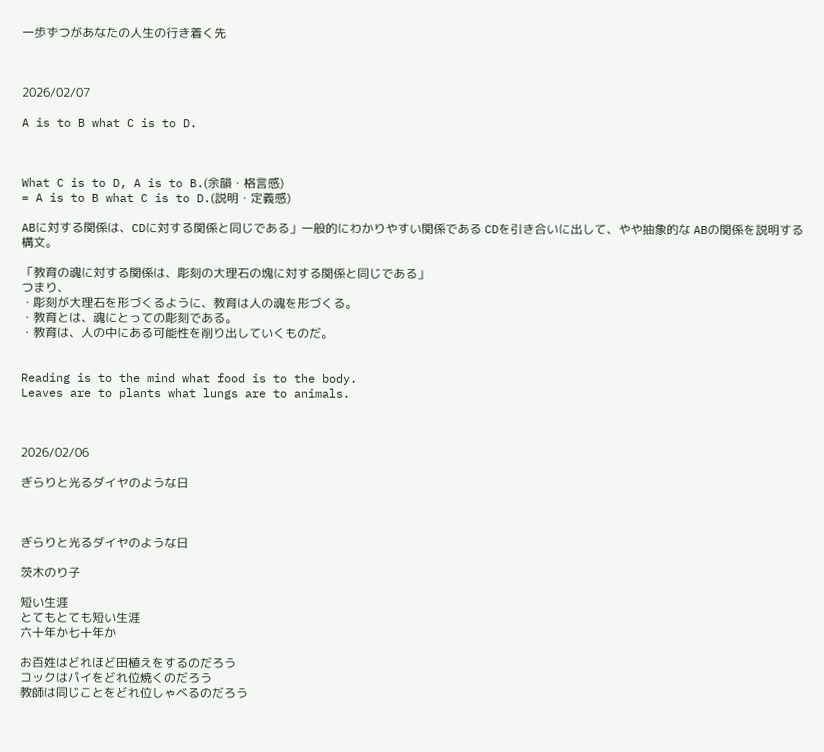一歩ずつがあなたの人生の行き着く先



2026/02/07

A is to B what C is to D.



What C is to D, A is to B.(余韻・格言感)
= A is to B what C is to D.(説明・定義感)

ABに対する関係は、CDに対する関係と同じである」一般的にわかりやすい関係である CDを引き合いに出して、やや抽象的な ABの関係を説明する構文。

「教育の魂に対する関係は、彫刻の大理石の塊に対する関係と同じである」
つまり、
・彫刻が大理石を形づくるように、教育は人の魂を形づくる。
・教育とは、魂にとっての彫刻である。
・教育は、人の中にある可能性を削り出していくものだ。


Reading is to the mind what food is to the body.
Leaves are to plants what lungs are to animals.



2026/02/06

ぎらりと光るダイヤのような日



ぎらりと光るダイヤのような日

茨木のり子

短い生涯
とてもとても短い生涯
六十年か七十年か

お百姓はどれほど田植えをするのだろう
コックはパイをどれ位焼くのだろう
教師は同じことをどれ位しゃべるのだろう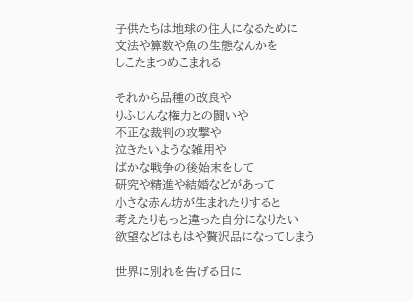子供たちは地球の住人になるために
文法や算数や魚の生態なんかを
しこたまつめこまれる

それから品種の改良や
りふじんな権力との闘いや
不正な裁判の攻撃や
泣きたいような雑用や
ばかな戦争の後始末をして
研究や精進や結婚などがあって
小さな赤ん坊が生まれたりすると
考えたりもっと違った自分になりたい
欲望などはもはや贅沢品になってしまう

世界に別れを告げる日に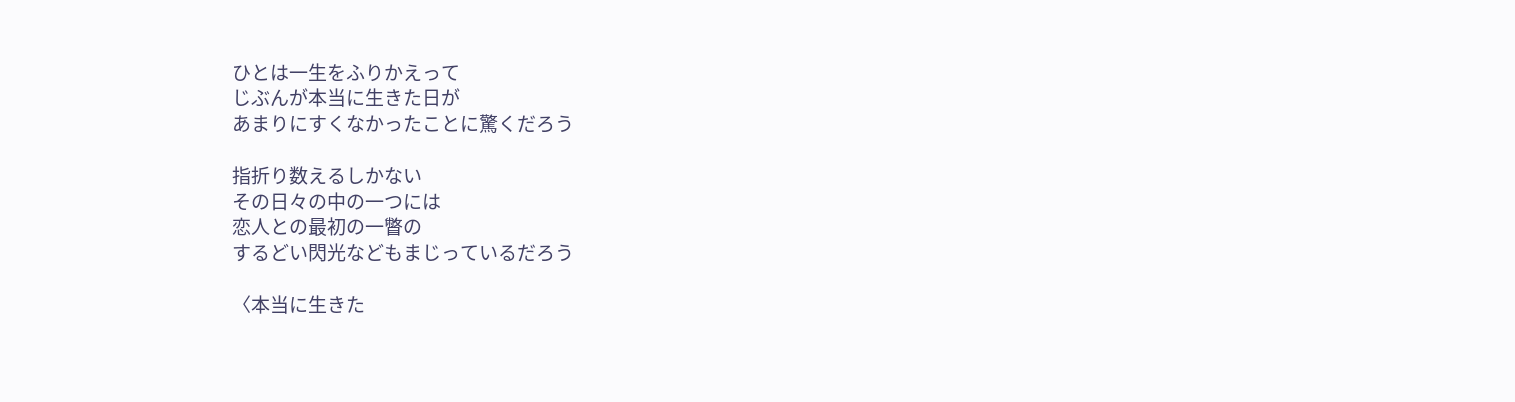ひとは一生をふりかえって
じぶんが本当に生きた日が
あまりにすくなかったことに驚くだろう

指折り数えるしかない
その日々の中の一つには
恋人との最初の一瞥の
するどい閃光などもまじっているだろう

〈本当に生きた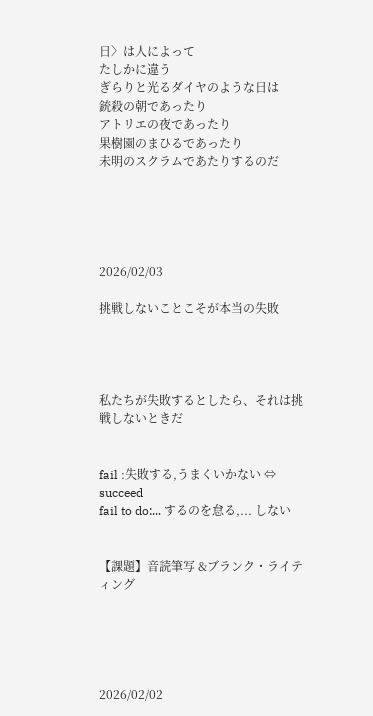日〉は人によって
たしかに違う
ぎらりと光るダイヤのような日は
銃殺の朝であったり
アトリエの夜であったり
果樹園のまひるであったり
未明のスクラムであたりするのだ





2026/02/03

挑戦しないことこそが本当の失敗




私たちが失敗するとしたら、それは挑戦しないときだ


fail :失敗する,うまくいかない ⇔ succeed
fail to do:... するのを怠る,... しない


【課題】音読筆写 &ブランク・ライティング





2026/02/02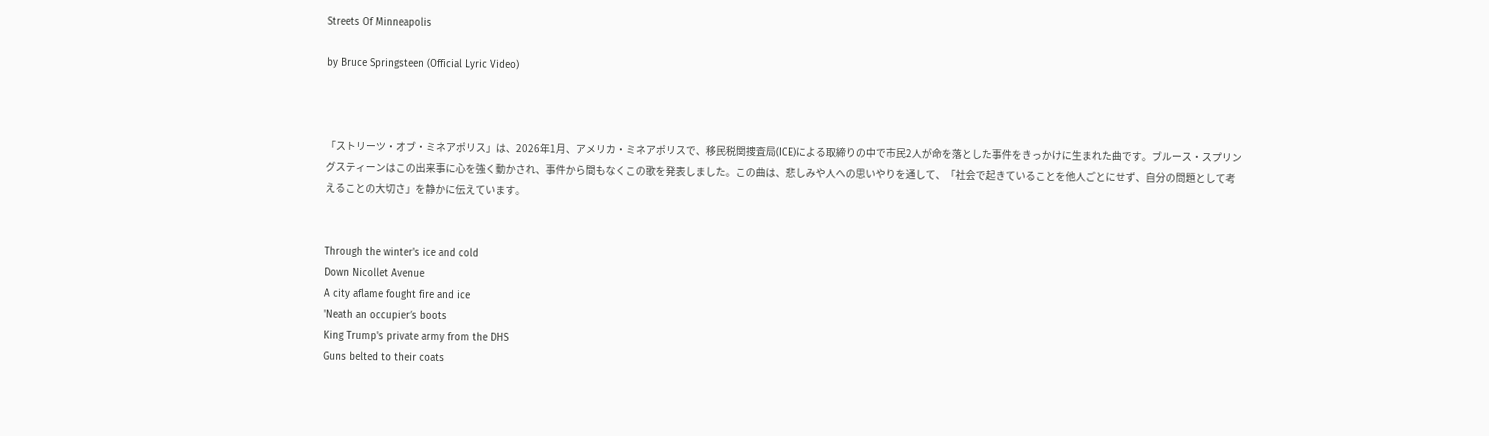Streets Of Minneapolis

by Bruce Springsteen (Official Lyric Video)



「ストリーツ・オブ・ミネアポリス」は、2026年1月、アメリカ・ミネアポリスで、移民税関捜査局(ICE)による取締りの中で市民2人が命を落とした事件をきっかけに生まれた曲です。ブルース・スプリングスティーンはこの出来事に心を強く動かされ、事件から間もなくこの歌を発表しました。この曲は、悲しみや人への思いやりを通して、「社会で起きていることを他人ごとにせず、自分の問題として考えることの大切さ」を静かに伝えています。


Through the winter's ice and cold
Down Nicollet Avenue
A city aflame fought fire and ice
'Neath an occupier′s boots
King Trump's private army from the DHS
Guns belted to their coats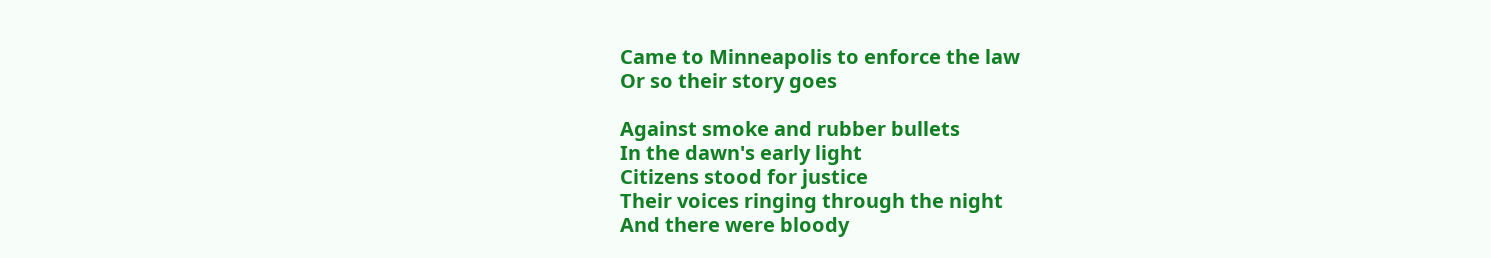Came to Minneapolis to enforce the law
Or so their story goes

Against smoke and rubber bullets
In the dawn's early light
Citizens stood for justice
Their voices ringing through the night
And there were bloody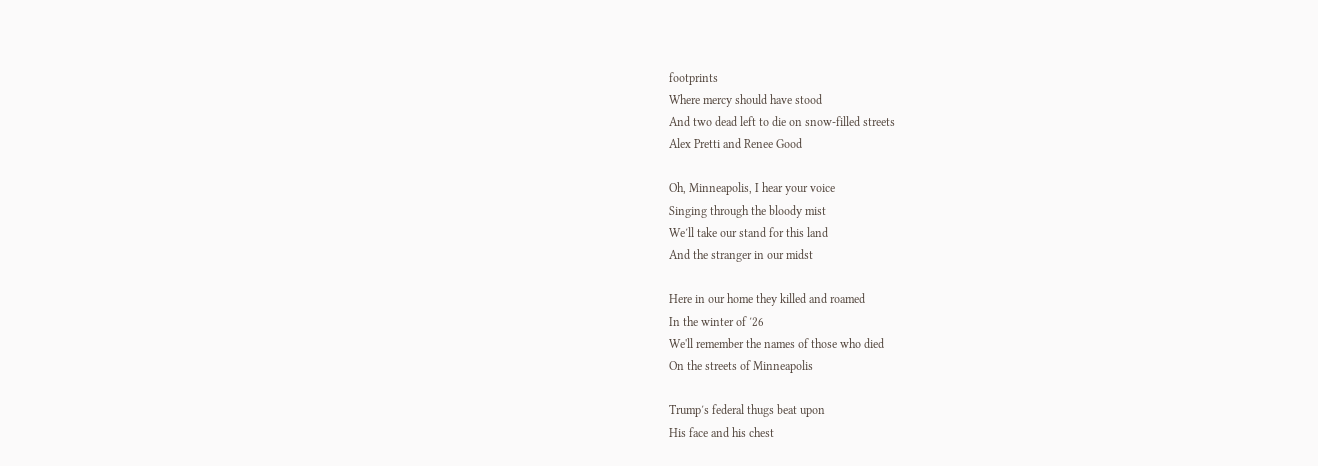footprints
Where mercy should have stood
And two dead left to die on snow-filled streets
Alex Pretti and Renee Good

Oh, Minneapolis, I hear your voice
Singing through the bloody mist
We′ll take our stand for this land
And the stranger in our midst

Here in our home they killed and roamed
In the winter of ′26
We'll remember the names of those who died
On the streets of Minneapolis

Trump′s federal thugs beat upon
His face and his chest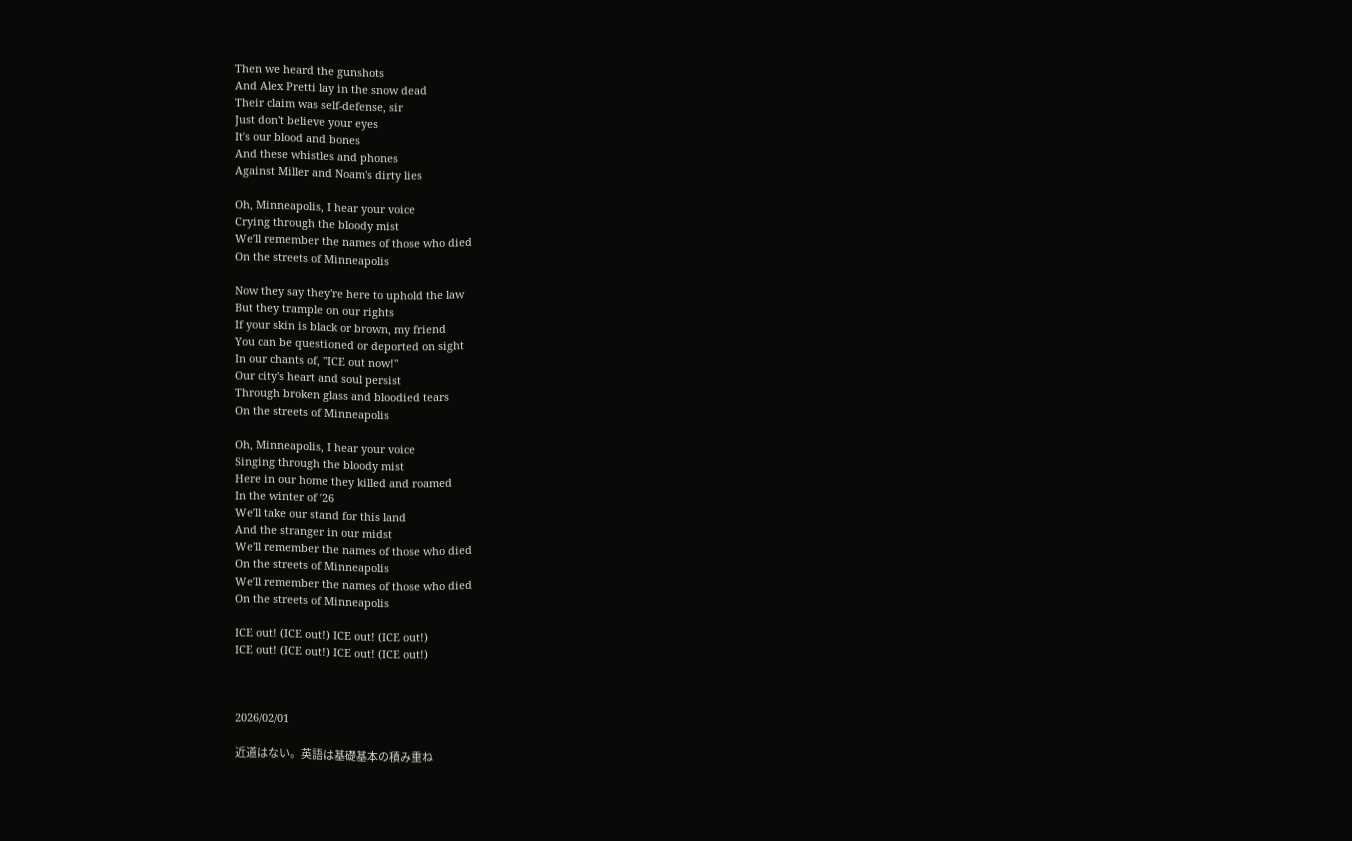Then we heard the gunshots
And Alex Pretti lay in the snow dead
Their claim was self-defense, sir
Just don't believe your eyes
It′s our blood and bones
And these whistles and phones
Against Miller and Noam's dirty lies

Oh, Minneapolis, I hear your voice
Crying through the bloody mist
We′ll remember the names of those who died
On the streets of Minneapolis

Now they say they're here to uphold the law
But they trample on our rights
If your skin is black or brown, my friend
You can be questioned or deported on sight
In our chants of, "ICE out now!"
Our city's heart and soul persist
Through broken glass and bloodied tears
On the streets of Minneapolis

Oh, Minneapolis, I hear your voice
Singing through the bloody mist
Here in our home they killed and roamed
In the winter of ′26
We′ll take our stand for this land
And the stranger in our midst
We'll remember the names of those who died
On the streets of Minneapolis
We′ll remember the names of those who died
On the streets of Minneapolis

ICE out! (ICE out!) ICE out! (ICE out!)
ICE out! (ICE out!) ICE out! (ICE out!)



2026/02/01

近道はない。英語は基礎基本の積み重ね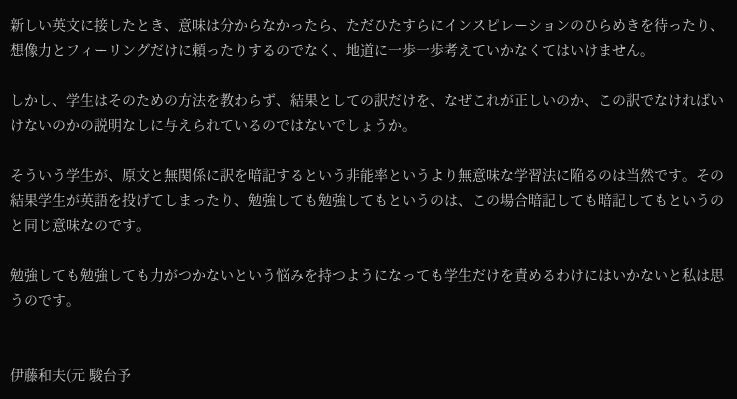新しい英文に接したとき、意味は分からなかったら、ただひたすらにインスピレーションのひらめきを待ったり、想像力とフィーリングだけに頼ったりするのでなく、地道に一歩一歩考えていかなくてはいけません。

しかし、学生はそのための方法を教わらず、結果としての訳だけを、なぜこれが正しいのか、この訳でなければいけないのかの説明なしに与えられているのではないでしょうか。

そういう学生が、原文と無関係に訳を暗記するという非能率というより無意味な学習法に陥るのは当然です。その結果学生が英語を投げてしまったり、勉強しても勉強してもというのは、この場合暗記しても暗記してもというのと同じ意味なのです。

勉強しても勉強しても力がつかないという悩みを持つようになっても学生だけを責めるわけにはいかないと私は思うのです。


伊藤和夫(元 駿台予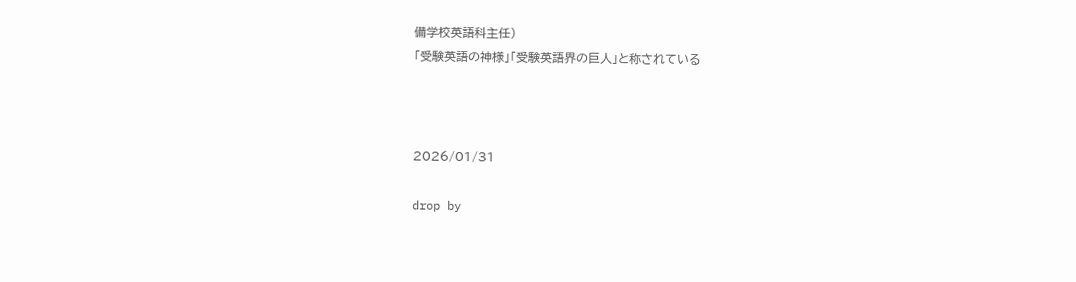備学校英語科主任)
「受験英語の神様」「受験英語界の巨人」と称されている



2026/01/31

drop by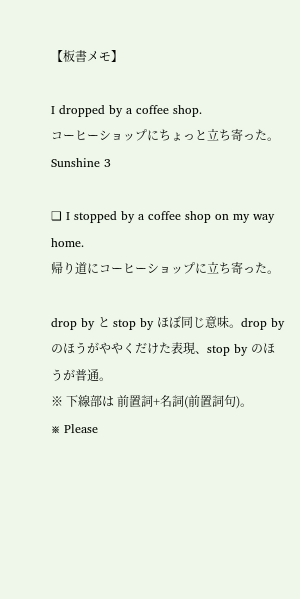【板書メモ】

I dropped by a coffee shop.
コーヒーショップにちょっと立ち寄った。Sunshine 3

❑ I stopped by a coffee shop on my way home.
帰り道にコーヒーショップに立ち寄った。

drop by と stop by ほぼ同じ意味。drop by のほうがややくだけた表現、stop by のほうが普通。
※ 下線部は 前置詞+名詞(前置詞句)。
※ Please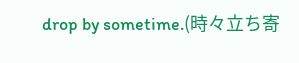drop by sometime.(時々立ち寄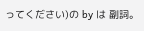ってください)の by は 副詞。